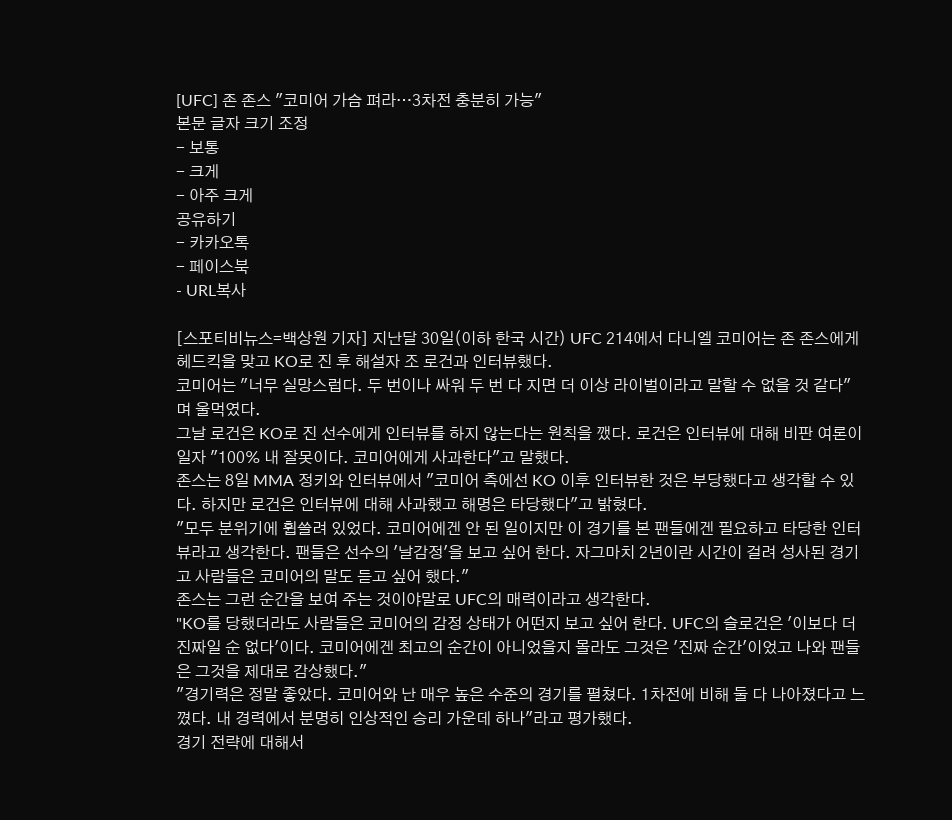[UFC] 존 존스 "코미어 가슴 펴라…3차전 충분히 가능"
본문 글자 크기 조정
- 보통
- 크게
- 아주 크게
공유하기
- 카카오톡
- 페이스북
- URL복사

[스포티비뉴스=백상원 기자] 지난달 30일(이하 한국 시간) UFC 214에서 다니엘 코미어는 존 존스에게 헤드킥을 맞고 KO로 진 후 해설자 조 로건과 인터뷰했다.
코미어는 "너무 실망스럽다. 두 번이나 싸워 두 번 다 지면 더 이상 라이벌이라고 말할 수 없을 것 같다"며 울먹였다.
그날 로건은 KO로 진 선수에게 인터뷰를 하지 않는다는 원칙을 깼다. 로건은 인터뷰에 대해 비판 여론이 일자 "100% 내 잘못이다. 코미어에게 사과한다"고 말했다.
존스는 8일 MMA 정키와 인터뷰에서 "코미어 측에선 KO 이후 인터뷰한 것은 부당했다고 생각할 수 있다. 하지만 로건은 인터뷰에 대해 사과했고 해명은 타당했다"고 밝혔다.
"모두 분위기에 휩쓸려 있었다. 코미어에겐 안 된 일이지만 이 경기를 본 팬들에겐 필요하고 타당한 인터뷰라고 생각한다. 팬들은 선수의 '날감정'을 보고 싶어 한다. 자그마치 2년이란 시간이 걸려 성사된 경기고 사람들은 코미어의 말도 듣고 싶어 했다."
존스는 그런 순간을 보여 주는 것이야말로 UFC의 매력이라고 생각한다.
"KO를 당했더라도 사람들은 코미어의 감정 상태가 어떤지 보고 싶어 한다. UFC의 슬로건은 '이보다 더 진짜일 순 없다'이다. 코미어에겐 최고의 순간이 아니었을지 몰라도 그것은 '진짜 순간'이었고 나와 팬들은 그것을 제대로 감상했다."
"경기력은 정말 좋았다. 코미어와 난 매우 높은 수준의 경기를 펼쳤다. 1차전에 비해 둘 다 나아졌다고 느꼈다. 내 경력에서 분명히 인상적인 승리 가운데 하나"라고 평가했다.
경기 전략에 대해서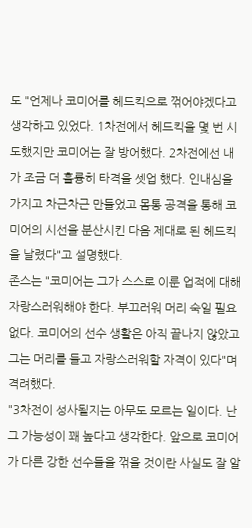도 "언제나 코미어를 헤드킥으로 꺾어야겠다고 생각하고 있었다. 1차전에서 헤드킥을 몇 번 시도했지만 코미어는 잘 방어했다. 2차전에선 내가 조금 더 훌륭히 타격을 셋업 했다. 인내심을 가지고 차근차근 만들었고 몸통 공격을 통해 코미어의 시선을 분산시킨 다음 제대로 된 헤드킥을 날렸다"고 설명했다.
존스는 "코미어는 그가 스스로 이룬 업적에 대해 자랑스러워해야 한다. 부끄러워 머리 숙일 필요 없다. 코미어의 선수 생활은 아직 끝나지 않았고 그는 머리를 들고 자랑스러워할 자격이 있다"며 격려했다.
"3차전이 성사될지는 아무도 모르는 일이다. 난 그 가능성이 꽤 높다고 생각한다. 앞으로 코미어가 다른 강한 선수들을 꺾을 것이란 사실도 잘 알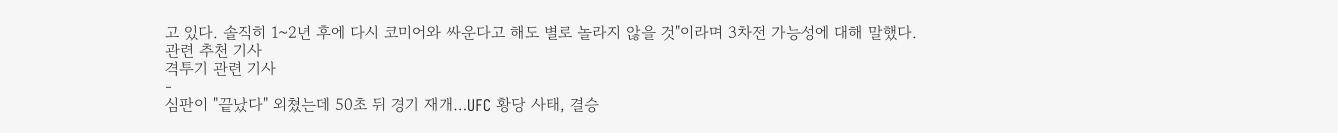고 있다. 솔직히 1~2년 후에 다시 코미어와 싸운다고 해도 별로 놀라지 않을 것"이라며 3차전 가능성에 대해 말했다.
관련 추천 기사
격투기 관련 기사
-
심판이 "끝났다" 외쳤는데 50초 뒤 경기 재개…UFC 황당 사태, 결승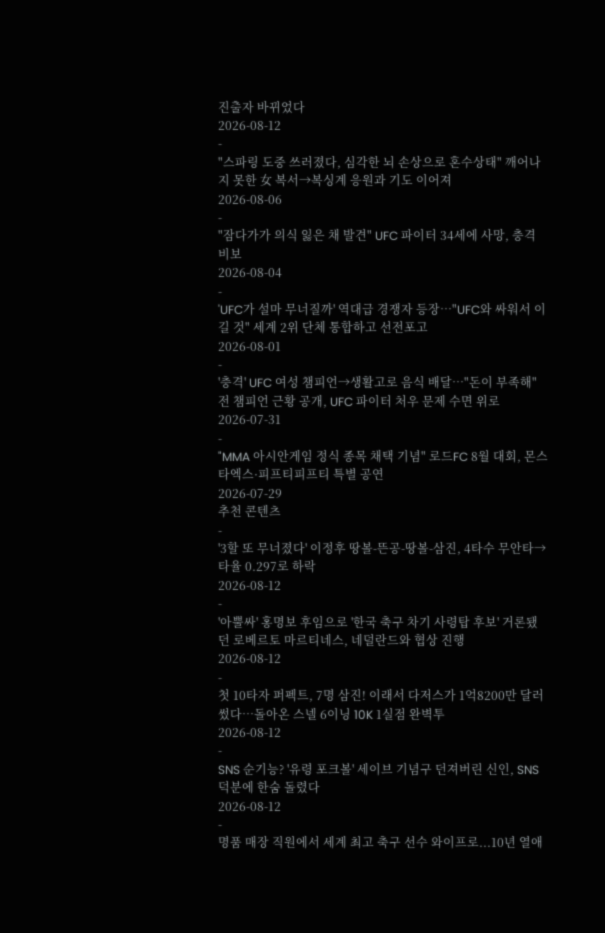진출자 바뀌었다
2026-08-12
-
"스파링 도중 쓰러졌다, 심각한 뇌 손상으로 혼수상태" 깨어나지 못한 女 복서→복싱계 응원과 기도 이어져
2026-08-06
-
"잠다가가 의식 잃은 채 발견" UFC 파이터 34세에 사망, 충격 비보
2026-08-04
-
'UFC가 설마 무너질까' 역대급 경쟁자 등장…"UFC와 싸워서 이길 것" 세계 2위 단체 통합하고 선전포고
2026-08-01
-
'충격' UFC 여성 챔피언→생활고로 음식 배달…"돈이 부족해" 전 챔피언 근황 공개, UFC 파이터 처우 문제 수면 위로
2026-07-31
-
"MMA 아시안게임 정식 종목 채택 기념" 로드FC 8월 대회, 몬스타엑스·피프티피프티 특별 공연
2026-07-29
추천 콘텐츠
-
'3할 또 무너졌다' 이정후 땅볼-뜬공-땅볼-삼진, 4타수 무안타→타율 0.297로 하락
2026-08-12
-
'아뿔싸' 홍명보 후임으로 '한국 축구 차기 사령탑 후보' 거론됐던 로베르토 마르티네스, 네덜란드와 협상 진행
2026-08-12
-
첫 10타자 퍼펙트, 7명 삼진! 이래서 다저스가 1억8200만 달러 썼다…돌아온 스넬 6이닝 10K 1실점 완벽투
2026-08-12
-
SNS 순기능? '유령 포크볼' 세이브 기념구 던져버린 신인, SNS 덕분에 한숨 돌렸다
2026-08-12
-
명품 매장 직원에서 세계 최고 축구 선수 와이프로...10년 열애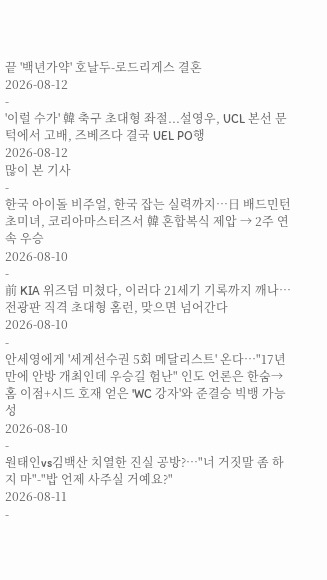끝 '백년가약' 호날두-로드리게스 결혼
2026-08-12
-
'이럴 수가' 韓 축구 초대형 좌절...설영우, UCL 본선 문턱에서 고배, 즈베즈다 결국 UEL PO행
2026-08-12
많이 본 기사
-
한국 아이돌 비주얼, 한국 잡는 실력까지…日 배드민턴 초미녀, 코리아마스터즈서 韓 혼합복식 제압 → 2주 연속 우승
2026-08-10
-
前 KIA 위즈덤 미쳤다, 이러다 21세기 기록까지 깨나… 전광판 직격 초대형 홈런, 맞으면 넘어간다
2026-08-10
-
안세영에게 '세계선수권 5회 메달리스트' 온다…"17년 만에 안방 개최인데 우승길 험난" 인도 언론은 한숨→홈 이점+시드 호재 얻은 'WC 강자'와 준결승 빅뱅 가능성
2026-08-10
-
원태인vs김백산 치열한 진실 공방?…"너 거짓말 좀 하지 마"-"밥 언제 사주실 거예요?"
2026-08-11
-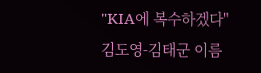"KIA에 복수하겠다" 김도영-김태군 이름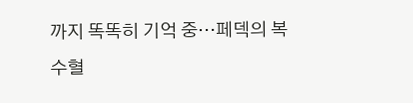까지 똑똑히 기억 중…페덱의 복수혈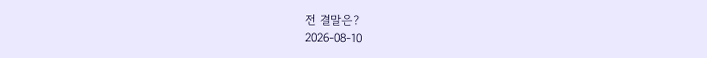전 결말은?
2026-08-10